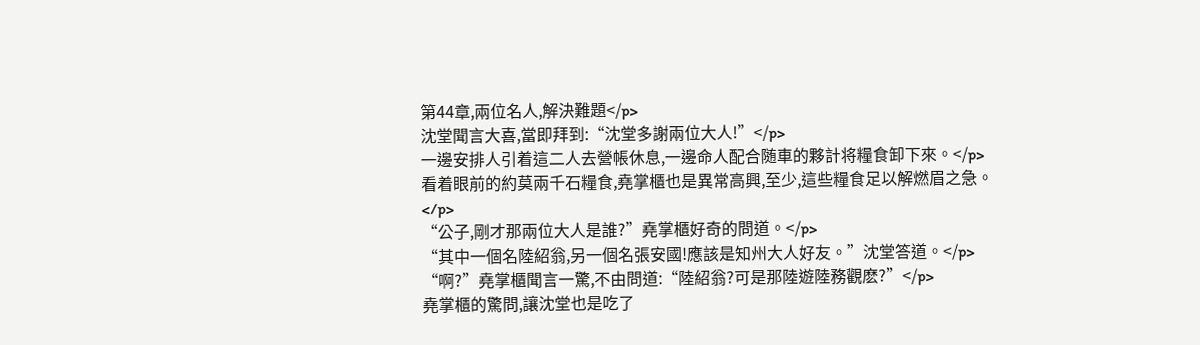第44章,兩位名人,解決難題</p>
沈堂聞言大喜,當即拜到:“沈堂多謝兩位大人!”</p>
一邊安排人引着這二人去營帳休息,一邊命人配合随車的夥計将糧食卸下來。</p>
看着眼前的約莫兩千石糧食,堯掌櫃也是異常高興,至少,這些糧食足以解燃眉之急。</p>
“公子,剛才那兩位大人是誰?”堯掌櫃好奇的問道。</p>
“其中一個名陸紹翁,另一個名張安國!應該是知州大人好友。”沈堂答道。</p>
“啊?”堯掌櫃聞言一驚,不由問道:“陸紹翁?可是那陸遊陸務觀麽?”</p>
堯掌櫃的驚問,讓沈堂也是吃了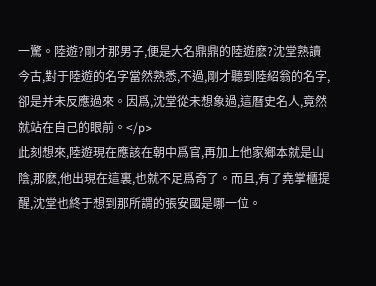一驚。陸遊?剛才那男子,便是大名鼎鼎的陸遊麽?沈堂熟讀今古,對于陸遊的名字當然熟悉,不過,剛才聽到陸紹翁的名字,卻是并未反應過來。因爲,沈堂從未想象過,這曆史名人,竟然就站在自己的眼前。</p>
此刻想來,陸遊現在應該在朝中爲官,再加上他家鄉本就是山陰,那麽,他出現在這裏,也就不足爲奇了。而且,有了堯掌櫃提醒,沈堂也終于想到那所謂的張安國是哪一位。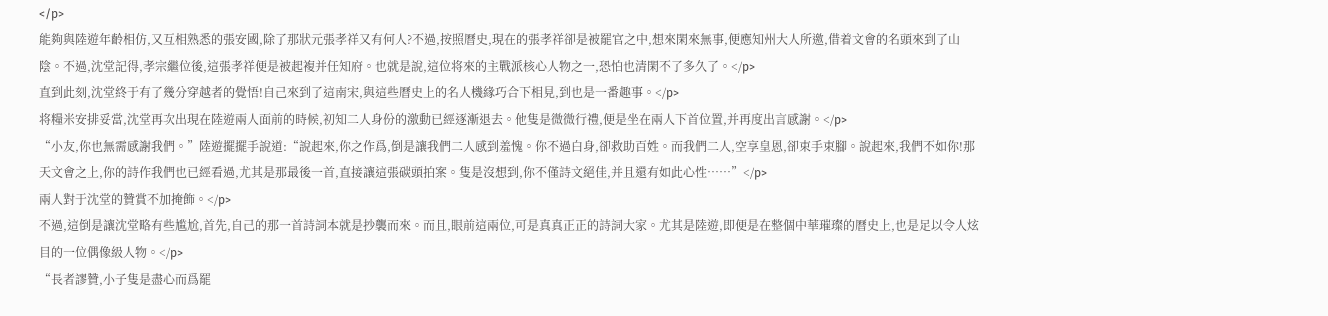</p>
能夠與陸遊年齡相仿,又互相熟悉的張安國,除了那狀元張孝祥又有何人?不過,按照曆史,現在的張孝祥卻是被罷官之中,想來閑來無事,便應知州大人所邀,借着文會的名頭來到了山陰。不過,沈堂記得,孝宗繼位後,這張孝祥便是被起複并任知府。也就是說,這位将來的主戰派核心人物之一,恐怕也清閑不了多久了。</p>
直到此刻,沈堂終于有了幾分穿越者的覺悟!自己來到了這南宋,與這些曆史上的名人機緣巧合下相見,到也是一番趣事。</p>
将糧米安排妥當,沈堂再次出現在陸遊兩人面前的時候,初知二人身份的激動已經逐漸退去。他隻是微微行禮,便是坐在兩人下首位置,并再度出言感謝。</p>
“小友,你也無需感謝我們。”陸遊擺擺手說道:“說起來,你之作爲,倒是讓我們二人感到羞愧。你不過白身,卻救助百姓。而我們二人,空享皇恩,卻束手束腳。說起來,我們不如你!那天文會之上,你的詩作我們也已經看過,尤其是那最後一首,直接讓這張碳頭拍案。隻是沒想到,你不僅詩文絕佳,并且還有如此心性……”</p>
兩人對于沈堂的贊賞不加掩飾。</p>
不過,這倒是讓沈堂略有些尴尬,首先,自己的那一首詩詞本就是抄襲而來。而且,眼前這兩位,可是真真正正的詩詞大家。尤其是陸遊,即便是在整個中華璀璨的曆史上,也是足以令人炫目的一位偶像級人物。</p>
“長者謬贊,小子隻是盡心而爲罷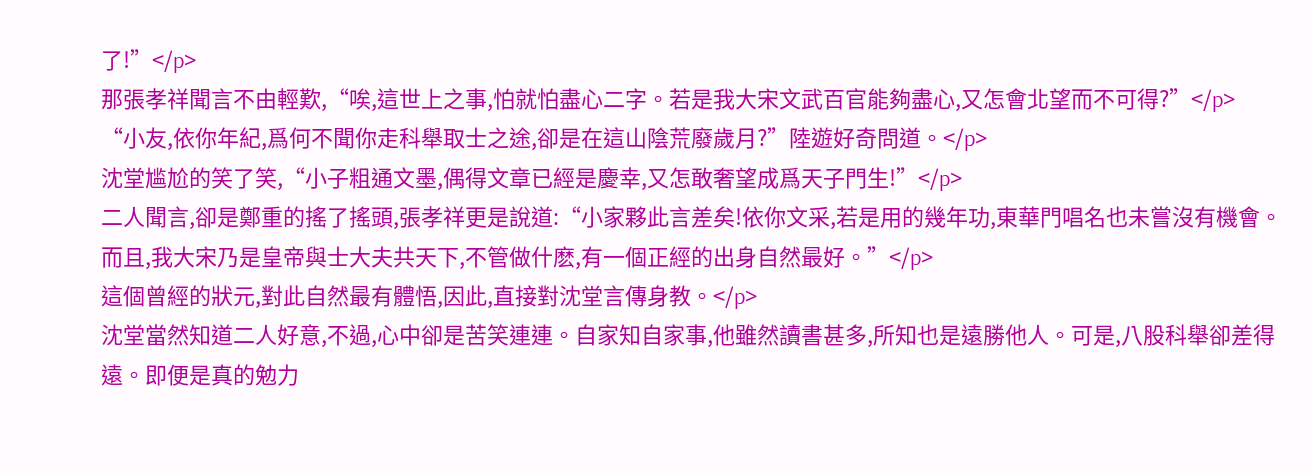了!”</p>
那張孝祥聞言不由輕歎,“唉,這世上之事,怕就怕盡心二字。若是我大宋文武百官能夠盡心,又怎會北望而不可得?”</p>
“小友,依你年紀,爲何不聞你走科舉取士之途,卻是在這山陰荒廢歲月?”陸遊好奇問道。</p>
沈堂尴尬的笑了笑,“小子粗通文墨,偶得文章已經是慶幸,又怎敢奢望成爲天子門生!”</p>
二人聞言,卻是鄭重的搖了搖頭,張孝祥更是說道:“小家夥此言差矣!依你文采,若是用的幾年功,東華門唱名也未嘗沒有機會。而且,我大宋乃是皇帝與士大夫共天下,不管做什麽,有一個正經的出身自然最好。”</p>
這個曾經的狀元,對此自然最有體悟,因此,直接對沈堂言傳身教。</p>
沈堂當然知道二人好意,不過,心中卻是苦笑連連。自家知自家事,他雖然讀書甚多,所知也是遠勝他人。可是,八股科舉卻差得遠。即便是真的勉力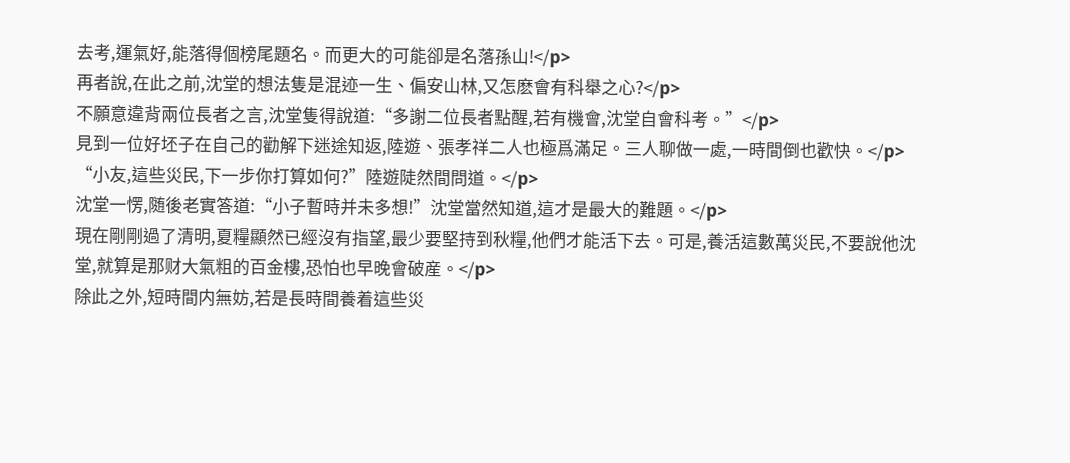去考,運氣好,能落得個榜尾題名。而更大的可能卻是名落孫山!</p>
再者說,在此之前,沈堂的想法隻是混迹一生、偏安山林,又怎麽會有科舉之心?</p>
不願意違背兩位長者之言,沈堂隻得說道:“多謝二位長者點醒,若有機會,沈堂自會科考。”</p>
見到一位好坯子在自己的勸解下迷途知返,陸遊、張孝祥二人也極爲滿足。三人聊做一處,一時間倒也歡快。</p>
“小友,這些災民,下一步你打算如何?”陸遊陡然間問道。</p>
沈堂一愣,随後老實答道:“小子暫時并未多想!”沈堂當然知道,這才是最大的難題。</p>
現在剛剛過了清明,夏糧顯然已經沒有指望,最少要堅持到秋糧,他們才能活下去。可是,養活這數萬災民,不要說他沈堂,就算是那财大氣粗的百金樓,恐怕也早晚會破産。</p>
除此之外,短時間内無妨,若是長時間養着這些災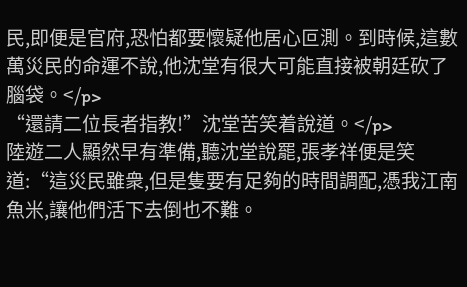民,即便是官府,恐怕都要懷疑他居心叵測。到時候,這數萬災民的命運不說,他沈堂有很大可能直接被朝廷砍了腦袋。</p>
“還請二位長者指教!”沈堂苦笑着說道。</p>
陸遊二人顯然早有準備,聽沈堂說罷,張孝祥便是笑道:“這災民雖衆,但是隻要有足夠的時間調配,憑我江南魚米,讓他們活下去倒也不難。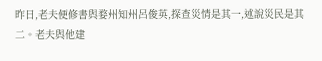昨日,老夫便修書與婺州知州呂俊英,探查災情是其一,述說災民是其二。老夫與他建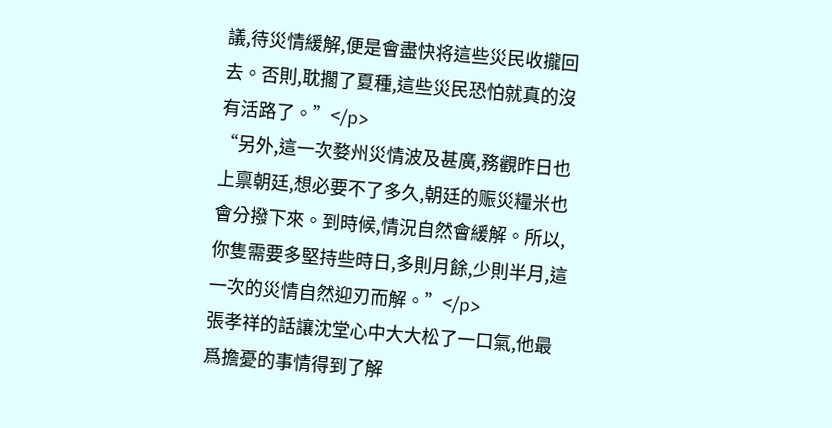議,待災情緩解,便是會盡快将這些災民收攏回去。否則,耽擱了夏種,這些災民恐怕就真的沒有活路了。”</p>
“另外,這一次婺州災情波及甚廣,務觀昨日也上禀朝廷,想必要不了多久,朝廷的赈災糧米也會分撥下來。到時候,情況自然會緩解。所以,你隻需要多堅持些時日,多則月餘,少則半月,這一次的災情自然迎刃而解。”</p>
張孝祥的話讓沈堂心中大大松了一口氣,他最爲擔憂的事情得到了解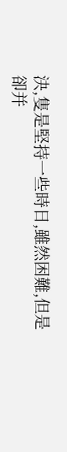決,隻是堅持一些時日,雖然困難,但是卻并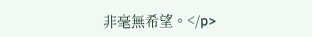非毫無希望。</p>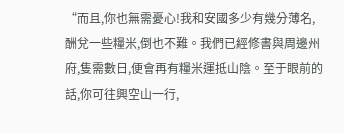“而且,你也無需憂心!我和安國多少有幾分薄名,酬兌一些糧米,倒也不難。我們已經修書與周邊州府,隻需數日,便會再有糧米運抵山陰。至于眼前的話,你可往興空山一行,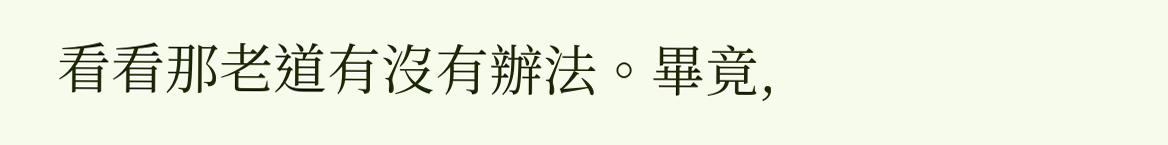看看那老道有沒有辦法。畢竟,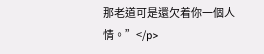那老道可是還欠着你一個人情。”</p>